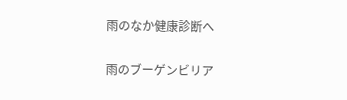雨のなか健康診断へ

雨のブーゲンビリア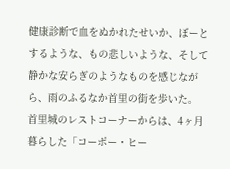健康診断で血をぬかれたせいか、ぼーとするような、もの悲しいような、そして静かな安らぎのようなものを感じながら、雨のふるなか首里の街を歩いた。
首里城のレストコーナーからは、4ヶ月暮らした「コーポー・ヒー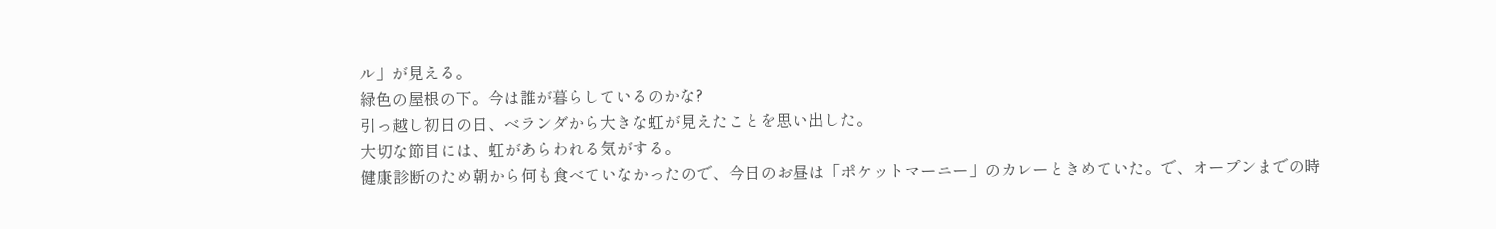ル」が見える。
緑色の屋根の下。今は誰が暮らしているのかな?
引っ越し初日の日、ベランダから大きな虹が見えたことを思い出した。
大切な節目には、虹があらわれる気がする。
健康診断のため朝から何も食べていなかったので、今日のお昼は「ポケットマーニー」のカレーときめていた。で、オープンまでの時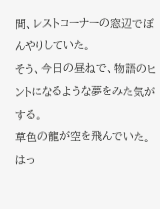間、レストコーナーの窓辺でぼんやりしていた。
そう、今日の昼ねで、物語のヒントになるような夢をみた気がする。
草色の龍が空を飛んでいた。はっ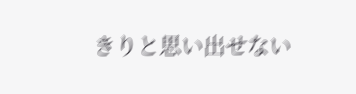きりと思い出せない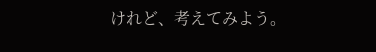けれど、考えてみよう。